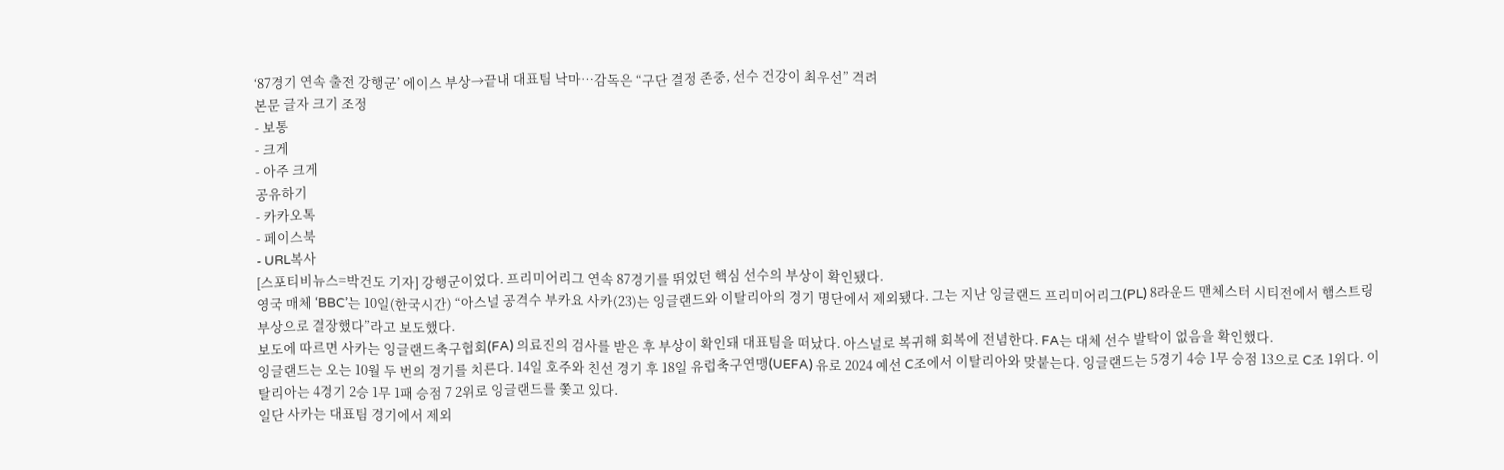‘87경기 연속 출전 강행군’ 에이스 부상→끝내 대표팀 낙마…감독은 “구단 결정 존중, 선수 건강이 최우선” 격려
본문 글자 크기 조정
- 보통
- 크게
- 아주 크게
공유하기
- 카카오톡
- 페이스북
- URL복사
[스포티비뉴스=박건도 기자] 강행군이었다. 프리미어리그 연속 87경기를 뛰었던 핵심 선수의 부상이 확인됐다.
영국 매체 ‘BBC’는 10일(한국시간) “아스널 공격수 부카요 사카(23)는 잉글랜드와 이탈리아의 경기 명단에서 제외됐다. 그는 지난 잉글랜드 프리미어리그(PL) 8라운드 맨체스터 시티전에서 햄스트링 부상으로 결장했다”라고 보도했다.
보도에 따르면 사카는 잉글랜드축구협회(FA) 의료진의 검사를 받은 후 부상이 확인돼 대표팀을 떠났다. 아스널로 복귀해 회복에 전념한다. FA는 대체 선수 발탁이 없음을 확인했다.
잉글랜드는 오는 10월 두 번의 경기를 치른다. 14일 호주와 친선 경기 후 18일 유럽축구연맹(UEFA) 유로 2024 예선 C조에서 이탈리아와 맞붙는다. 잉글랜드는 5경기 4승 1무 승점 13으로 C조 1위다. 이탈리아는 4경기 2승 1무 1패 승점 7 2위로 잉글랜드를 쫓고 있다.
일단 사카는 대표팀 경기에서 제외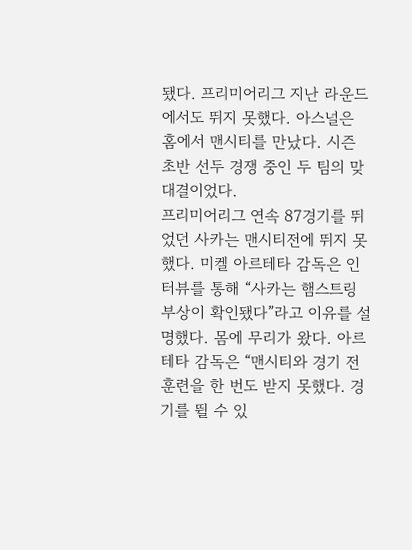됐다. 프리미어리그 지난 라운드에서도 뛰지 못했다. 아스널은 홈에서 맨시티를 만났다. 시즌 초반 선두 경쟁 중인 두 팀의 맞대결이었다.
프리미어리그 연속 87경기를 뛰었던 사카는 맨시티전에 뛰지 못했다. 미켈 아르테타 감독은 인터뷰를 통해 “사카는 햄스트링 부상이 확인됐다”라고 이유를 설명했다. 몸에 무리가 왔다. 아르테타 감독은 “맨시티와 경기 전 훈련을 한 번도 받지 못했다. 경기를 뛸 수 있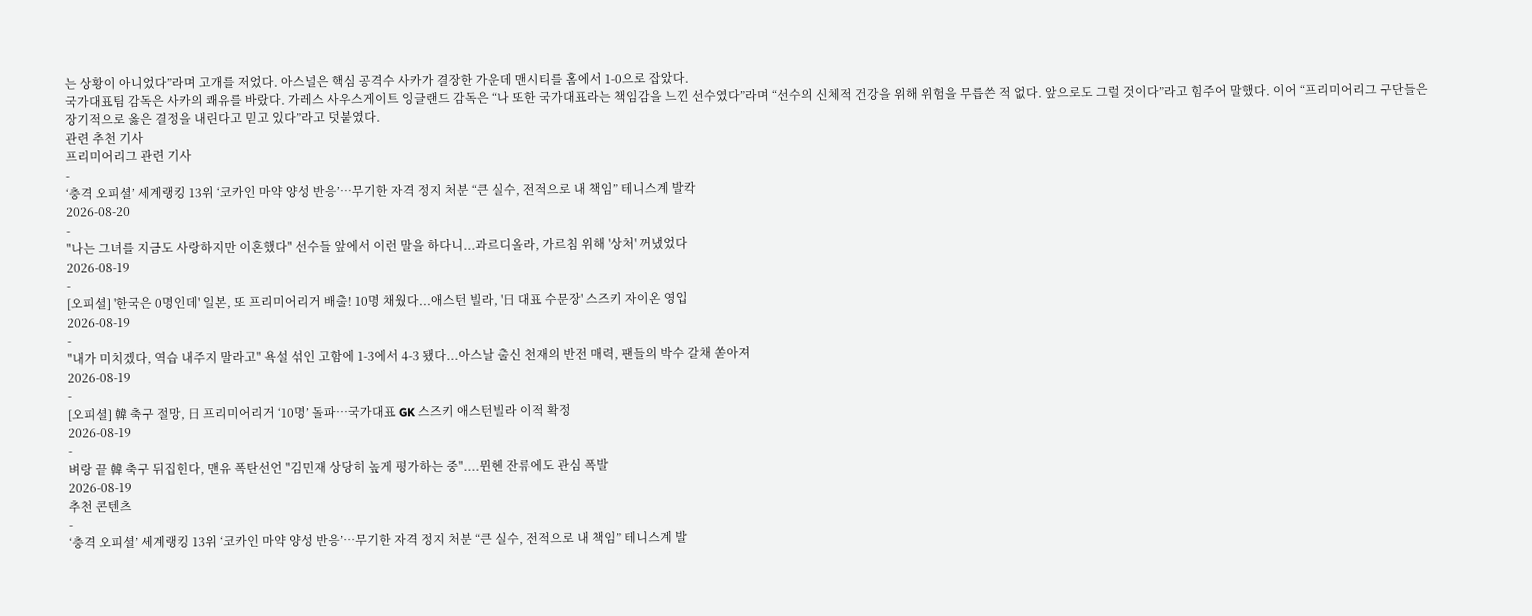는 상황이 아니었다”라며 고개를 저었다. 아스널은 핵심 공격수 사카가 결장한 가운데 맨시티를 홈에서 1-0으로 잡았다.
국가대표팀 감독은 사카의 쾌유를 바랐다. 가레스 사우스게이트 잉글랜드 감독은 “나 또한 국가대표라는 책임감을 느낀 선수였다”라며 “선수의 신체적 건강을 위해 위험을 무릅쓴 적 없다. 앞으로도 그럴 것이다”라고 힘주어 말했다. 이어 “프리미어리그 구단들은 장기적으로 옳은 결정을 내린다고 믿고 있다”라고 덧붙였다.
관련 추천 기사
프리미어리그 관련 기사
-
‘충격 오피셜’ 세계랭킹 13위 ‘코카인 마약 양성 반응’…무기한 자격 정지 처분 “큰 실수, 전적으로 내 책임” 테니스계 발칵
2026-08-20
-
"나는 그녀를 지금도 사랑하지만 이혼했다" 선수들 앞에서 이런 말을 하다니...과르디올라, 가르침 위해 '상처' 꺼냈었다
2026-08-19
-
[오피셜] '한국은 0명인데' 일본, 또 프리미어리거 배출! 10명 채웠다...애스턴 빌라, '日 대표 수문장' 스즈키 자이온 영입
2026-08-19
-
"내가 미치겠다, 역습 내주지 말라고" 욕설 섞인 고함에 1-3에서 4-3 됐다...아스날 출신 천재의 반전 매력, 팬들의 박수 갈채 쏟아져
2026-08-19
-
[오피셜] 韓 축구 절망, 日 프리미어리거 ‘10명’ 돌파…국가대표 GK 스즈키 애스턴빌라 이적 확정
2026-08-19
-
벼랑 끝 韓 축구 뒤집힌다, 맨유 폭탄선언 "김민재 상당히 높게 평가하는 중"....뮌헨 잔류에도 관심 폭발
2026-08-19
추천 콘텐츠
-
‘충격 오피셜’ 세계랭킹 13위 ‘코카인 마약 양성 반응’…무기한 자격 정지 처분 “큰 실수, 전적으로 내 책임” 테니스계 발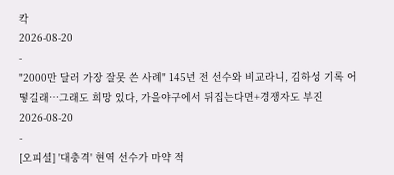칵
2026-08-20
-
"2000만 달러 가장 잘못 쓴 사례" 145년 전 선수와 비교라니, 김하성 기록 어떻길래…그래도 희망 있다, 가을야구에서 뒤집는다면+경쟁자도 부진
2026-08-20
-
[오피셜] '대충격' 현역 선수가 마약 적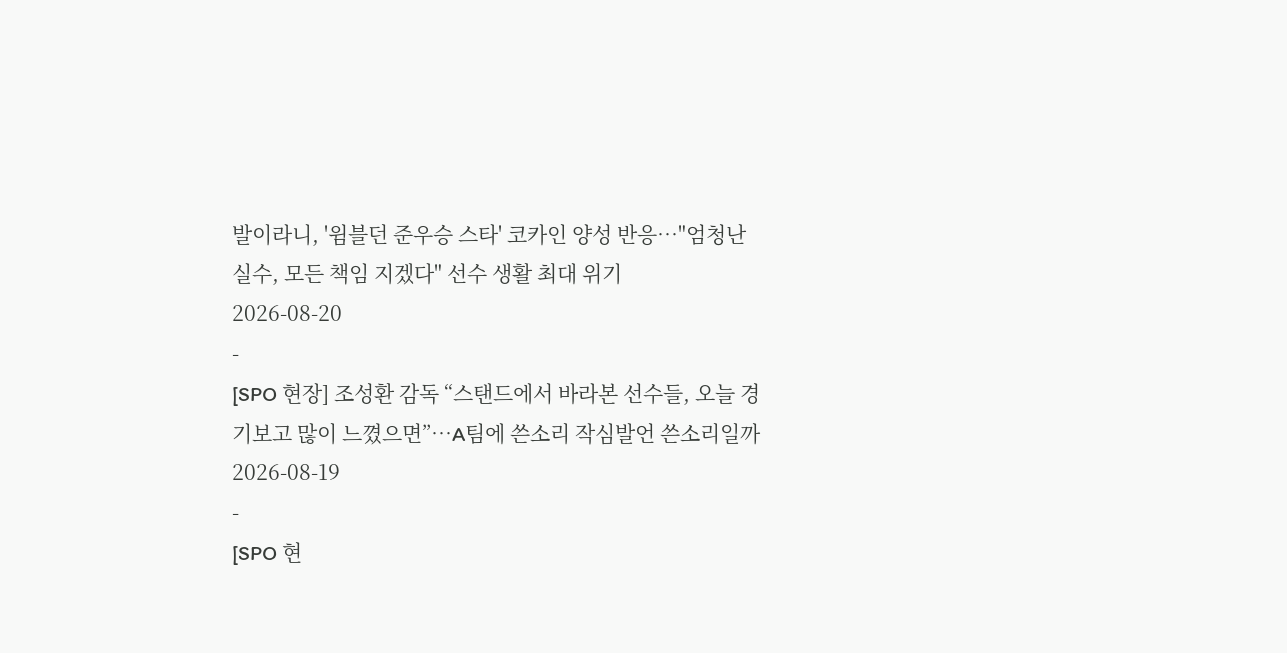발이라니, '윔블던 준우승 스타' 코카인 양성 반응…"엄청난 실수, 모든 책임 지겠다" 선수 생활 최대 위기
2026-08-20
-
[SPO 현장] 조성환 감독 “스탠드에서 바라본 선수들, 오늘 경기보고 많이 느꼈으면”…A팀에 쓴소리 작심발언 쓴소리일까
2026-08-19
-
[SPO 현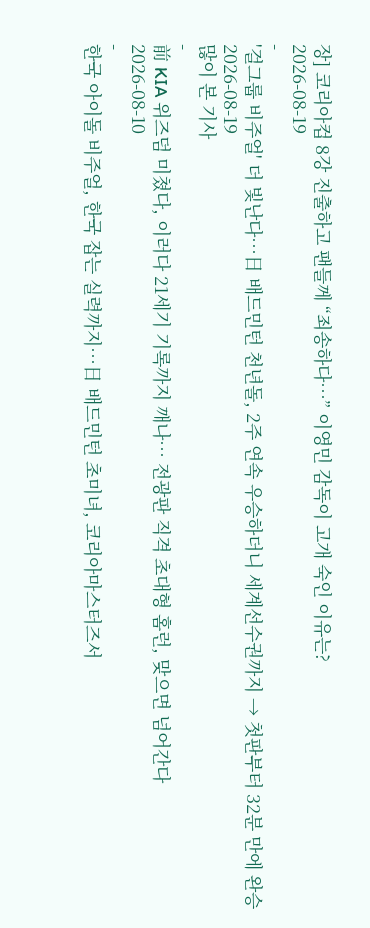장] 코리아컵 8강 진출하고 팬들께 “죄송하다…” 이영민 감독이 고개 숙인 이유는?
2026-08-19
-
'걸그룹 비주얼' 더 빛난다…日 배드민턴 천년돌, 2주 연속 우승하더니 세계선수권까지 → 첫판부터 32분 만에 완승
2026-08-19
많이 본 기사
-
前 KIA 위즈덤 미쳤다, 이러다 21세기 기록까지 깨나… 전광판 직격 초대형 홈런, 맞으면 넘어간다
2026-08-10
-
한국 아이돌 비주얼, 한국 잡는 실력까지…日 배드민턴 초미녀, 코리아마스터즈서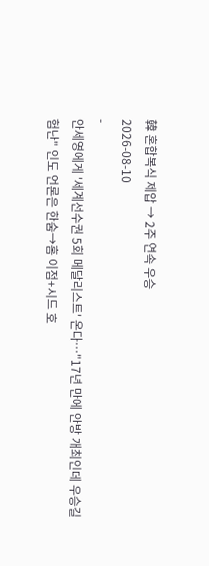韓 혼합복식 제압 → 2주 연속 우승
2026-08-10
-
안세영에게 '세계선수권 5회 메달리스트' 온다…"17년 만에 안방 개최인데 우승길 험난" 인도 언론은 한숨→홈 이점+시드 호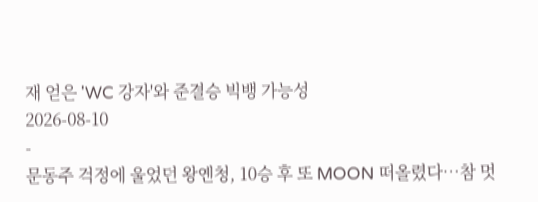재 얻은 'WC 강자'와 준결승 빅뱅 가능성
2026-08-10
-
문동주 걱정에 울었던 왕옌청, 10승 후 또 MOON 떠올렸다…참 멋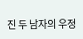진 두 남자의 우정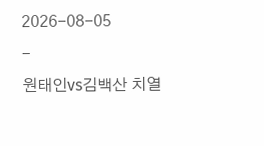2026-08-05
-
원태인vs김백산 치열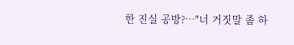한 진실 공방?…"너 거짓말 좀 하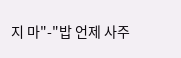지 마"-"밥 언제 사주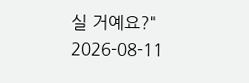실 거예요?"
2026-08-11